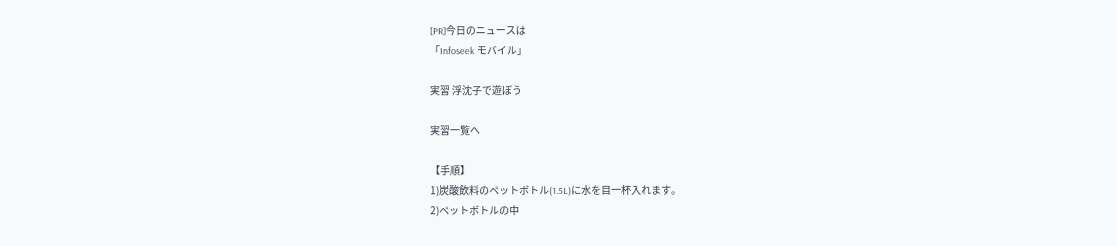[PR]今日のニュースは
「Infoseek モバイル」

実習 浮沈子で遊ぼう

実習一覧へ

【手順】
1)炭酸飲料のペットボトル(1.5L)に水を目一杯入れます。
2)ペットボトルの中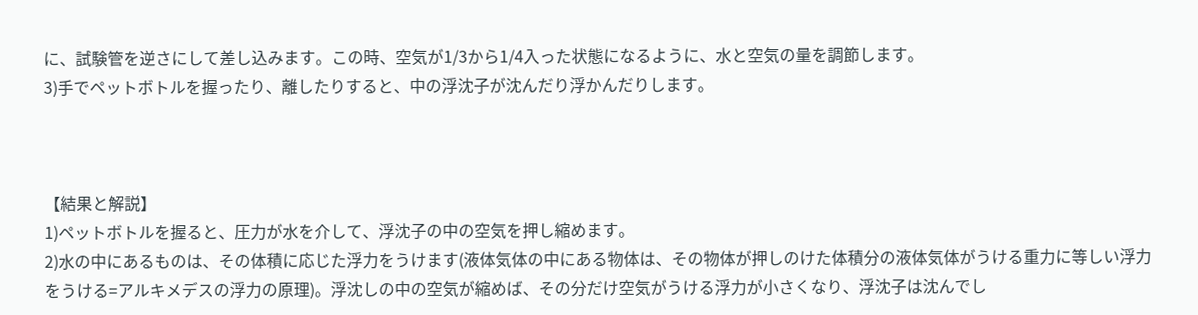に、試験管を逆さにして差し込みます。この時、空気が1/3から1/4入った状態になるように、水と空気の量を調節します。
3)手でペットボトルを握ったり、離したりすると、中の浮沈子が沈んだり浮かんだりします。



【結果と解説】
1)ペットボトルを握ると、圧力が水を介して、浮沈子の中の空気を押し縮めます。
2)水の中にあるものは、その体積に応じた浮力をうけます(液体気体の中にある物体は、その物体が押しのけた体積分の液体気体がうける重力に等しい浮力をうける=アルキメデスの浮力の原理)。浮沈しの中の空気が縮めば、その分だけ空気がうける浮力が小さくなり、浮沈子は沈んでし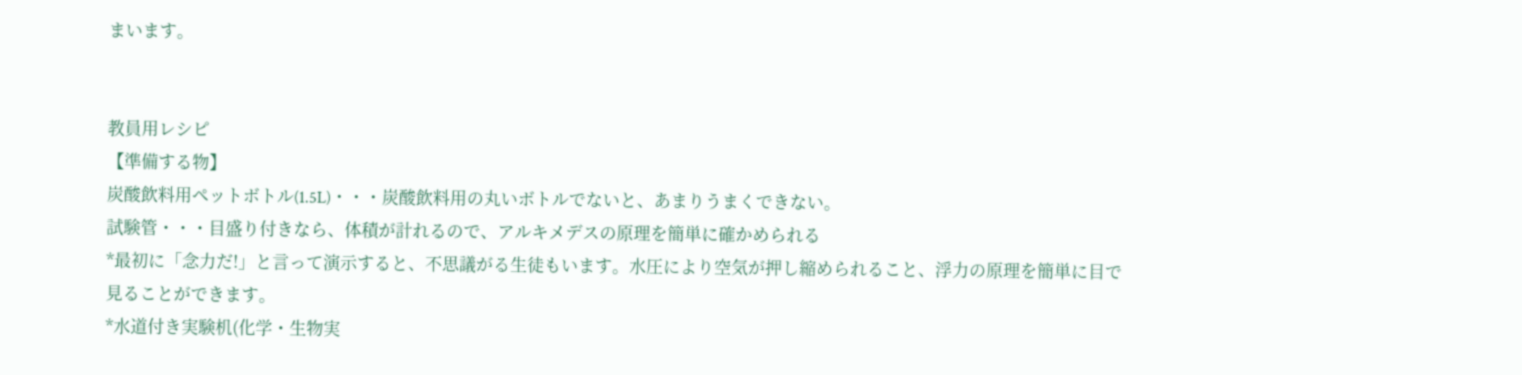まいます。


教員用レシピ
【準備する物】
炭酸飲料用ペットボトル(1.5L)・・・炭酸飲料用の丸いボトルでないと、あまりうまくできない。
試験管・・・目盛り付きなら、体積が計れるので、アルキメデスの原理を簡単に確かめられる
*最初に「念力だ!」と言って演示すると、不思議がる生徒もいます。水圧により空気が押し縮められること、浮力の原理を簡単に目で見ることができます。
*水道付き実験机(化学・生物実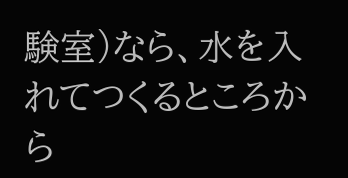験室)なら、水を入れてつくるところから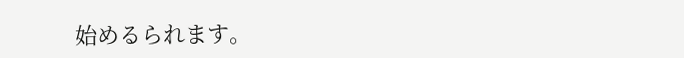始めるられます。